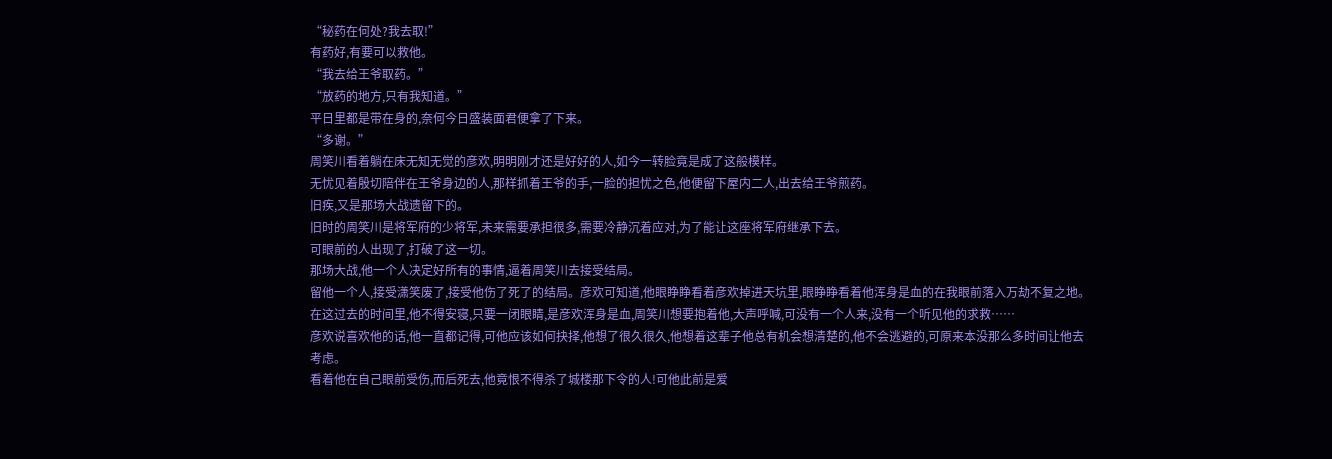“秘药在何处?我去取!”
有药好,有要可以救他。
“我去给王爷取药。”
“放药的地方,只有我知道。”
平日里都是带在身的,奈何今日盛装面君便拿了下来。
“多谢。”
周笑川看着躺在床无知无觉的彦欢,明明刚才还是好好的人,如今一转脸竟是成了这般模样。
无忧见着殷切陪伴在王爷身边的人,那样抓着王爷的手,一脸的担忧之色,他便留下屋内二人,出去给王爷煎药。
旧疾,又是那场大战遗留下的。
旧时的周笑川是将军府的少将军,未来需要承担很多,需要冷静沉着应对,为了能让这座将军府继承下去。
可眼前的人出现了,打破了这一切。
那场大战,他一个人决定好所有的事情,逼着周笑川去接受结局。
留他一个人,接受潇笑废了,接受他伤了死了的结局。彦欢可知道,他眼睁睁看着彦欢掉进天坑里,眼睁睁看着他浑身是血的在我眼前落入万劫不复之地。
在这过去的时间里,他不得安寝,只要一闭眼睛,是彦欢浑身是血,周笑川想要抱着他,大声呼喊,可没有一个人来,没有一个听见他的求救……
彦欢说喜欢他的话,他一直都记得,可他应该如何抉择,他想了很久很久,他想着这辈子他总有机会想清楚的,他不会逃避的,可原来本没那么多时间让他去考虑。
看着他在自己眼前受伤,而后死去,他竟恨不得杀了城楼那下令的人!可他此前是爱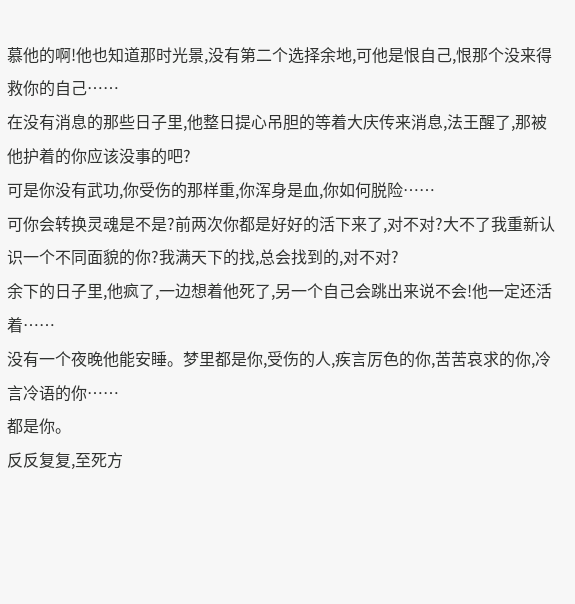慕他的啊!他也知道那时光景,没有第二个选择余地,可他是恨自己,恨那个没来得救你的自己……
在没有消息的那些日子里,他整日提心吊胆的等着大庆传来消息,法王醒了,那被他护着的你应该没事的吧?
可是你没有武功,你受伤的那样重,你浑身是血,你如何脱险……
可你会转换灵魂是不是?前两次你都是好好的活下来了,对不对?大不了我重新认识一个不同面貌的你?我满天下的找,总会找到的,对不对?
余下的日子里,他疯了,一边想着他死了,另一个自己会跳出来说不会!他一定还活着……
没有一个夜晚他能安睡。梦里都是你,受伤的人,疾言厉色的你,苦苦哀求的你,冷言冷语的你……
都是你。
反反复复,至死方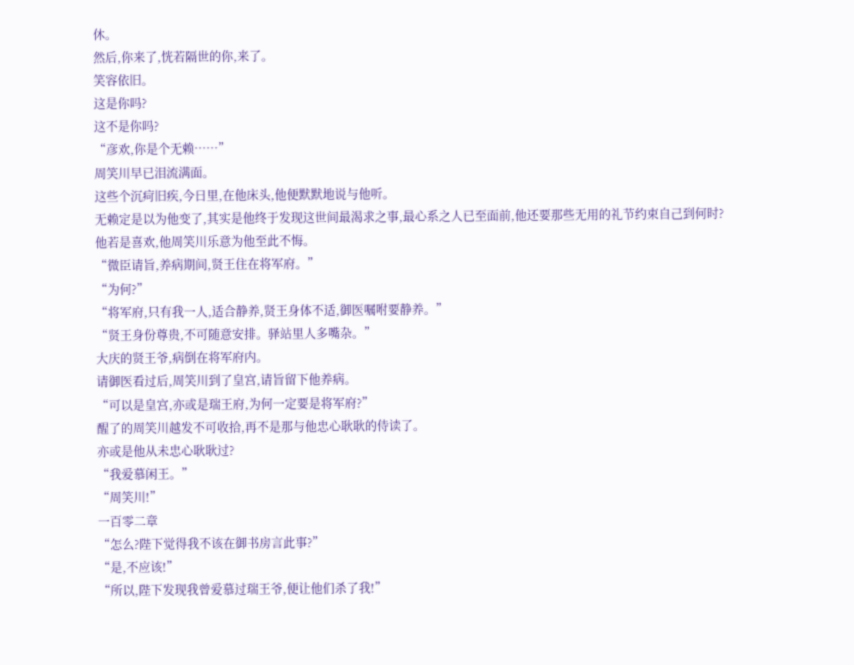休。
然后,你来了,恍若隔世的你,来了。
笑容依旧。
这是你吗?
这不是你吗?
“彦欢,你是个无赖……”
周笑川早已泪流满面。
这些个沉疴旧疾,今日里,在他床头,他便默默地说与他听。
无赖定是以为他变了,其实是他终于发现这世间最渴求之事,最心系之人已至面前,他还要那些无用的礼节约束自己到何时?
他若是喜欢,他周笑川乐意为他至此不悔。
“微臣请旨,养病期间,贤王住在将军府。”
“为何?”
“将军府,只有我一人,适合静养,贤王身体不适,御医嘱咐要静养。”
“贤王身份尊贵,不可随意安排。驿站里人多嘴杂。”
大庆的贤王爷,病倒在将军府内。
请御医看过后,周笑川到了皇宫,请旨留下他养病。
“可以是皇宫,亦或是瑞王府,为何一定要是将军府?”
醒了的周笑川越发不可收拾,再不是那与他忠心耿耿的侍读了。
亦或是他从未忠心耿耿过?
“我爱慕闲王。”
“周笑川!”
一百零二章
“怎么?陛下觉得我不该在御书房言此事?”
“是,不应该!”
“所以,陛下发现我曾爱慕过瑞王爷,便让他们杀了我!”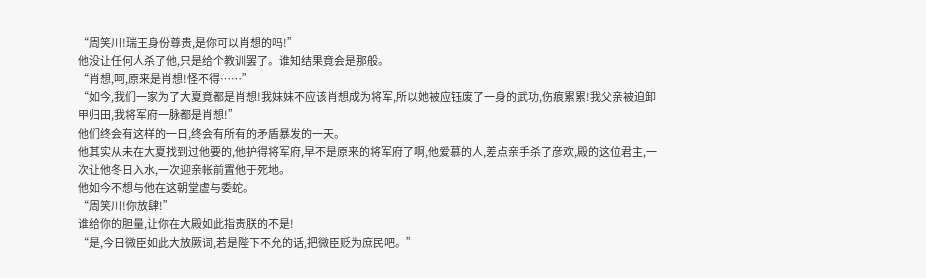“周笑川!瑞王身份尊贵,是你可以肖想的吗!”
他没让任何人杀了他,只是给个教训罢了。谁知结果竟会是那般。
“肖想,呵,原来是肖想!怪不得……”
“如今,我们一家为了大夏竟都是肖想!我妹妹不应该肖想成为将军,所以她被应钰废了一身的武功,伤痕累累!我父亲被迫卸甲归田,我将军府一脉都是肖想!”
他们终会有这样的一日,终会有所有的矛盾暴发的一天。
他其实从未在大夏找到过他要的,他护得将军府,早不是原来的将军府了啊,他爱慕的人,差点亲手杀了彦欢,殿的这位君主,一次让他冬日入水,一次迎亲帐前置他于死地。
他如今不想与他在这朝堂虚与委蛇。
“周笑川!你放肆!”
谁给你的胆量,让你在大殿如此指责朕的不是!
“是,今日微臣如此大放厥词,若是陛下不允的话,把微臣贬为庶民吧。”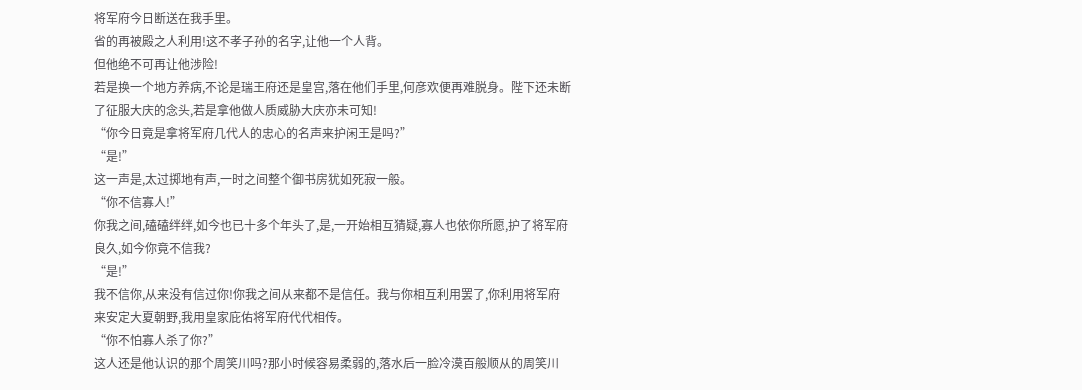将军府今日断送在我手里。
省的再被殿之人利用!这不孝子孙的名字,让他一个人背。
但他绝不可再让他涉险!
若是换一个地方养病,不论是瑞王府还是皇宫,落在他们手里,何彦欢便再难脱身。陛下还未断了征服大庆的念头,若是拿他做人质威胁大庆亦未可知!
“你今日竟是拿将军府几代人的忠心的名声来护闲王是吗?”
“是!”
这一声是,太过掷地有声,一时之间整个御书房犹如死寂一般。
“你不信寡人!”
你我之间,磕磕绊绊,如今也已十多个年头了,是,一开始相互猜疑,寡人也依你所愿,护了将军府良久,如今你竟不信我?
“是!”
我不信你,从来没有信过你!你我之间从来都不是信任。我与你相互利用罢了,你利用将军府来安定大夏朝野,我用皇家庇佑将军府代代相传。
“你不怕寡人杀了你?”
这人还是他认识的那个周笑川吗?那小时候容易柔弱的,落水后一脸冷漠百般顺从的周笑川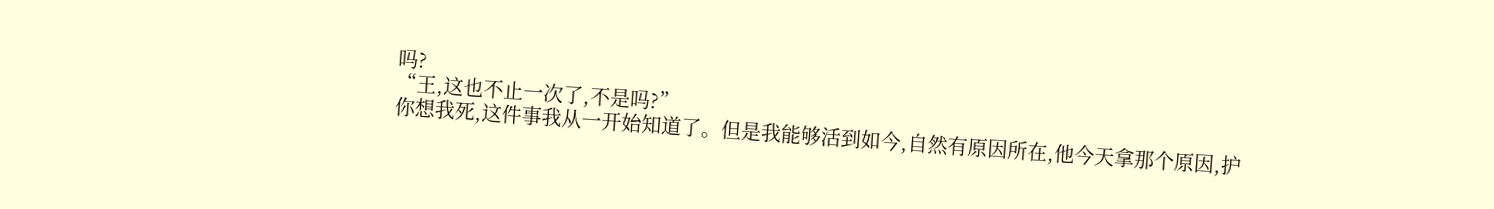吗?
“王,这也不止一次了,不是吗?”
你想我死,这件事我从一开始知道了。但是我能够活到如今,自然有原因所在,他今天拿那个原因,护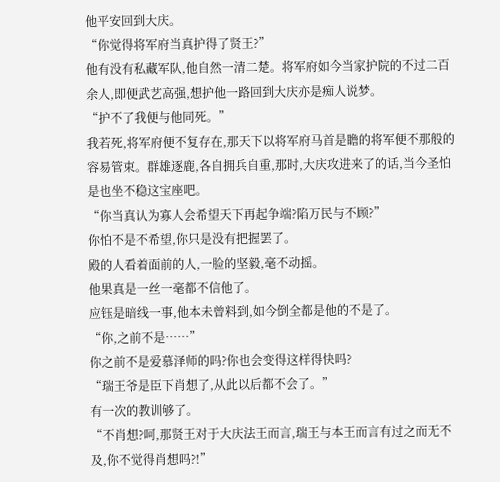他平安回到大庆。
“你觉得将军府当真护得了贤王?”
他有没有私藏军队,他自然一清二楚。将军府如今当家护院的不过二百余人,即便武艺高强,想护他一路回到大庆亦是痴人说梦。
“护不了我便与他同死。”
我若死,将军府便不复存在,那天下以将军府马首是瞻的将军便不那般的容易管束。群雄逐鹿,各自拥兵自重,那时,大庆攻进来了的话,当今圣怕是也坐不稳这宝座吧。
“你当真认为寡人会希望天下再起争端?陷万民与不顾?”
你怕不是不希望,你只是没有把握罢了。
殿的人看着面前的人,一脸的坚毅,毫不动摇。
他果真是一丝一毫都不信他了。
应钰是暗线一事,他本未曾料到,如今倒全都是他的不是了。
“你,之前不是……”
你之前不是爱慕泽师的吗?你也会变得这样得快吗?
“瑞王爷是臣下肖想了,从此以后都不会了。”
有一次的教训够了。
“不肖想?呵,那贤王对于大庆法王而言,瑞王与本王而言有过之而无不及,你不觉得肖想吗?!”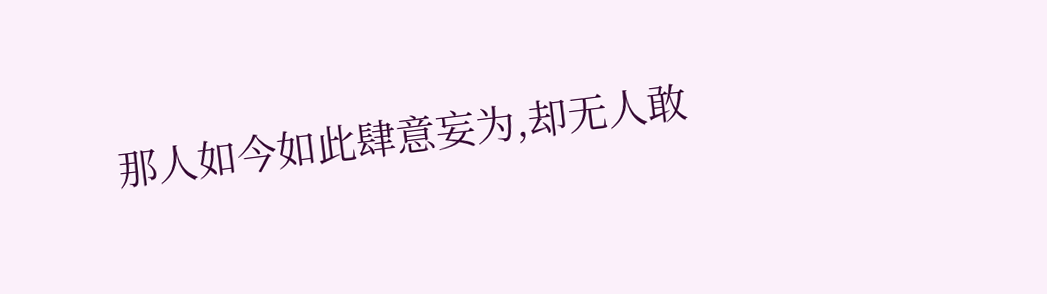那人如今如此肆意妄为,却无人敢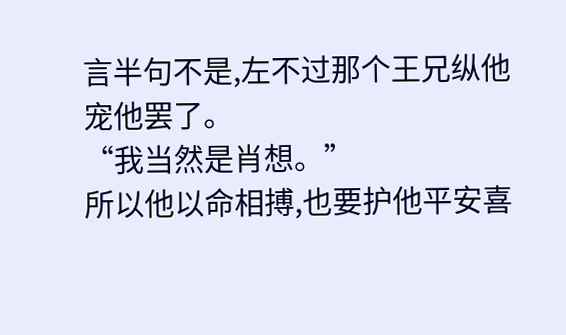言半句不是,左不过那个王兄纵他宠他罢了。
“我当然是肖想。”
所以他以命相搏,也要护他平安喜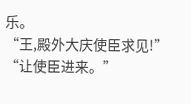乐。
“王,殿外大庆使臣求见!”
“让使臣进来。”